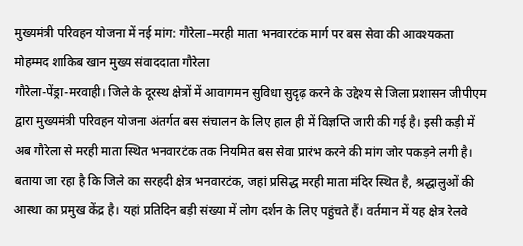मुख्यमंत्री परिवहन योजना में नई मांग: गौरेला–मरही माता भनवारटंक मार्ग पर बस सेवा की आवश्यकता
मोहम्मद शाकिब खान मुख्य संवाददाता गौरेला
गौरेला-पेंड्रा-मरवाही। जिले के दूरस्थ क्षेत्रों में आवागमन सुविधा सुदृढ़ करने के उद्देश्य से जिला प्रशासन जीपीएम द्वारा मुख्यमंत्री परिवहन योजना अंतर्गत बस संचालन के लिए हाल ही में विज्ञप्ति जारी की गई है। इसी कड़ी में अब गौरेला से मरही माता स्थित भनवारटंक तक नियमित बस सेवा प्रारंभ करने की मांग जोर पकड़ने लगी है।
बताया जा रहा है कि जिले का सरहदी क्षेत्र भनवारटंक, जहां प्रसिद्ध मरही माता मंदिर स्थित है, श्रद्धालुओं की आस्था का प्रमुख केंद्र है। यहां प्रतिदिन बड़ी संख्या में लोग दर्शन के लिए पहुंचते हैं। वर्तमान में यह क्षेत्र रेलवे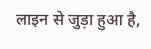लाइन से जुड़ा हुआ है,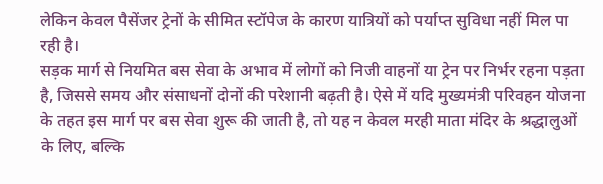लेकिन केवल पैसेंजर ट्रेनों के सीमित स्टॉपेज के कारण यात्रियों को पर्याप्त सुविधा नहीं मिल पा रही है।
सड़क मार्ग से नियमित बस सेवा के अभाव में लोगों को निजी वाहनों या ट्रेन पर निर्भर रहना पड़ता है, जिससे समय और संसाधनों दोनों की परेशानी बढ़ती है। ऐसे में यदि मुख्यमंत्री परिवहन योजना के तहत इस मार्ग पर बस सेवा शुरू की जाती है, तो यह न केवल मरही माता मंदिर के श्रद्धालुओं के लिए, बल्कि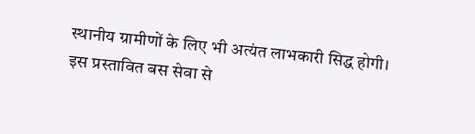स्थानीय ग्रामीणों के लिए भी अत्यंत लाभकारी सिद्ध होगी।
इस प्रस्तावित बस सेवा से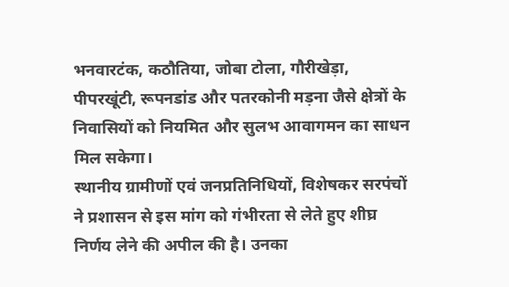भनवारटंक, कठौतिया, जोबा टोला, गौरीखेड़ा, पीपरखूंटी, रूपनडांड और पतरकोनी मड़ना जैसे क्षेत्रों के निवासियों को नियमित और सुलभ आवागमन का साधन मिल सकेगा।
स्थानीय ग्रामीणों एवं जनप्रतिनिधियों, विशेषकर सरपंचों ने प्रशासन से इस मांग को गंभीरता से लेते हुए शीघ्र निर्णय लेने की अपील की है। उनका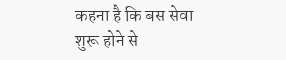कहना है कि बस सेवा शुरू होने से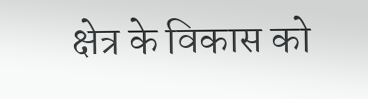क्षेत्र के विकास को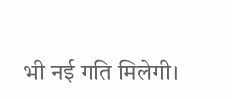भी नई गति मिलेगी।